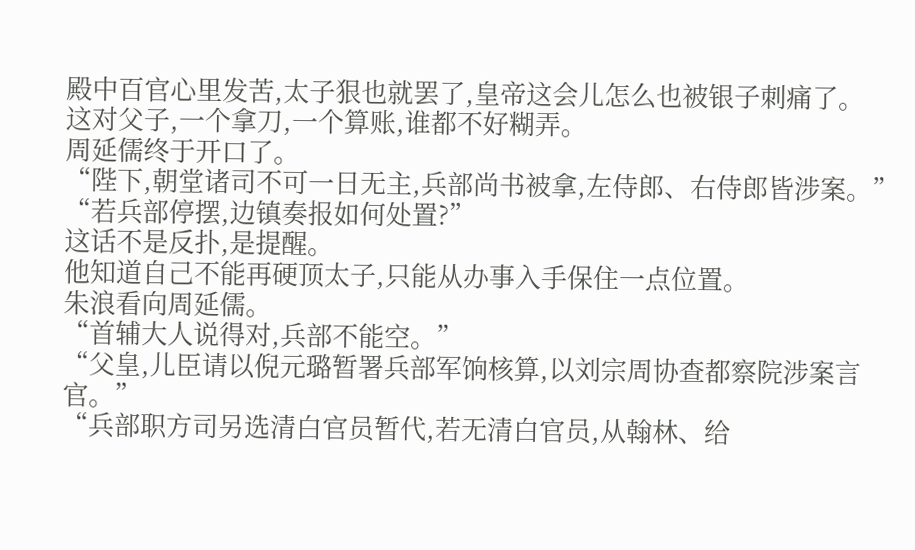殿中百官心里发苦,太子狠也就罢了,皇帝这会儿怎么也被银子刺痛了。
这对父子,一个拿刀,一个算账,谁都不好糊弄。
周延儒终于开口了。
“陛下,朝堂诸司不可一日无主,兵部尚书被拿,左侍郎、右侍郎皆涉案。”
“若兵部停摆,边镇奏报如何处置?”
这话不是反扑,是提醒。
他知道自己不能再硬顶太子,只能从办事入手保住一点位置。
朱浪看向周延儒。
“首辅大人说得对,兵部不能空。”
“父皇,儿臣请以倪元璐暂署兵部军饷核算,以刘宗周协查都察院涉案言官。”
“兵部职方司另选清白官员暂代,若无清白官员,从翰林、给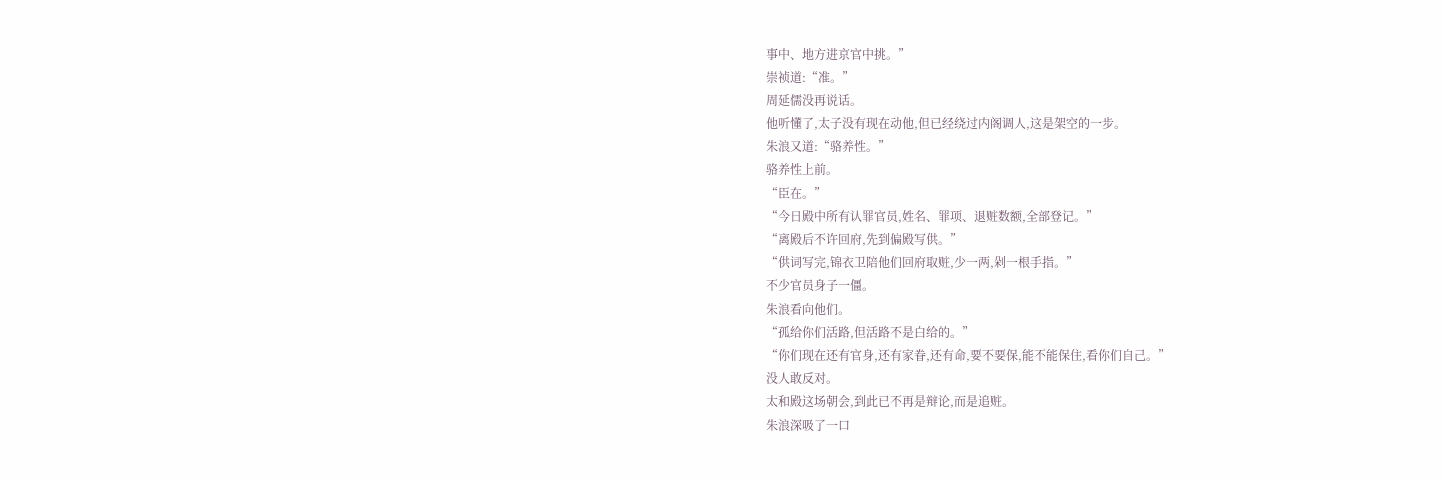事中、地方进京官中挑。”
崇祯道:“准。”
周延儒没再说话。
他听懂了,太子没有现在动他,但已经绕过内阁调人,这是架空的一步。
朱浪又道:“骆养性。”
骆养性上前。
“臣在。”
“今日殿中所有认罪官员,姓名、罪项、退赃数额,全部登记。”
“离殿后不许回府,先到偏殿写供。”
“供词写完,锦衣卫陪他们回府取赃,少一两,剁一根手指。”
不少官员身子一僵。
朱浪看向他们。
“孤给你们活路,但活路不是白给的。”
“你们现在还有官身,还有家眷,还有命,要不要保,能不能保住,看你们自己。”
没人敢反对。
太和殿这场朝会,到此已不再是辩论,而是追赃。
朱浪深吸了一口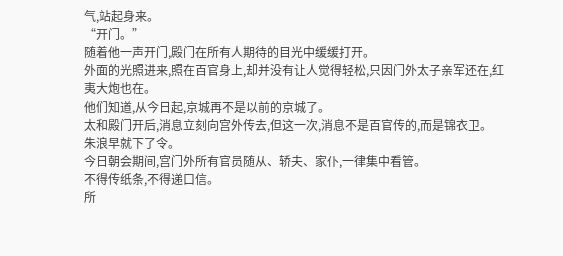气,站起身来。
“开门。”
随着他一声开门,殿门在所有人期待的目光中缓缓打开。
外面的光照进来,照在百官身上,却并没有让人觉得轻松,只因门外太子亲军还在,红夷大炮也在。
他们知道,从今日起,京城再不是以前的京城了。
太和殿门开后,消息立刻向宫外传去,但这一次,消息不是百官传的,而是锦衣卫。
朱浪早就下了令。
今日朝会期间,宫门外所有官员随从、轿夫、家仆,一律集中看管。
不得传纸条,不得递口信。
所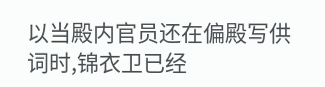以当殿内官员还在偏殿写供词时,锦衣卫已经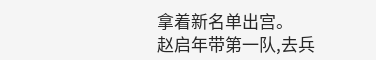拿着新名单出宫。
赵启年带第一队,去兵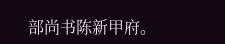部尚书陈新甲府。